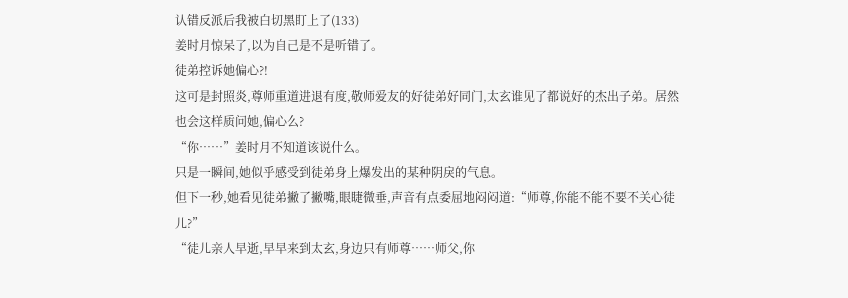认错反派后我被白切黑盯上了(133)
姜时月惊呆了,以为自己是不是听错了。
徒弟控诉她偏心?!
这可是封照炎,尊师重道进退有度,敬师爱友的好徒弟好同门,太玄谁见了都说好的杰出子弟。居然也会这样质问她,偏心么?
“你……”姜时月不知道该说什么。
只是一瞬间,她似乎感受到徒弟身上爆发出的某种阴戾的气息。
但下一秒,她看见徒弟撇了撇嘴,眼睫微垂,声音有点委屈地闷闷道:“师尊,你能不能不要不关心徒儿?”
“徒儿亲人早逝,早早来到太玄,身边只有师尊……师父,你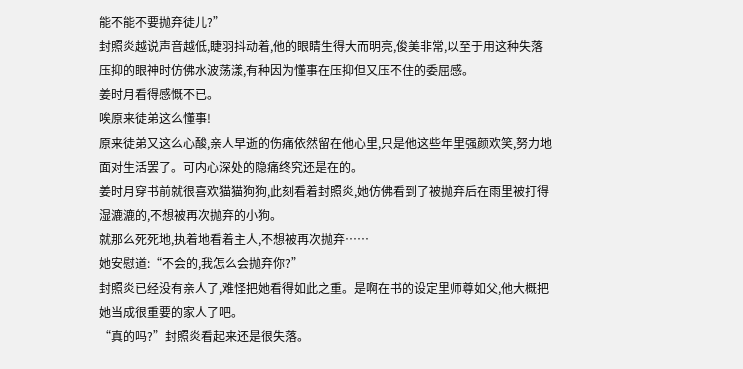能不能不要抛弃徒儿?”
封照炎越说声音越低,睫羽抖动着,他的眼睛生得大而明亮,俊美非常,以至于用这种失落压抑的眼神时仿佛水波荡漾,有种因为懂事在压抑但又压不住的委屈感。
姜时月看得感慨不已。
唉原来徒弟这么懂事!
原来徒弟又这么心酸,亲人早逝的伤痛依然留在他心里,只是他这些年里强颜欢笑,努力地面对生活罢了。可内心深处的隐痛终究还是在的。
姜时月穿书前就很喜欢猫猫狗狗,此刻看着封照炎,她仿佛看到了被抛弃后在雨里被打得湿漉漉的,不想被再次抛弃的小狗。
就那么死死地,执着地看着主人,不想被再次抛弃……
她安慰道:“不会的,我怎么会抛弃你?”
封照炎已经没有亲人了,难怪把她看得如此之重。是啊在书的设定里师尊如父,他大概把她当成很重要的家人了吧。
“真的吗?”封照炎看起来还是很失落。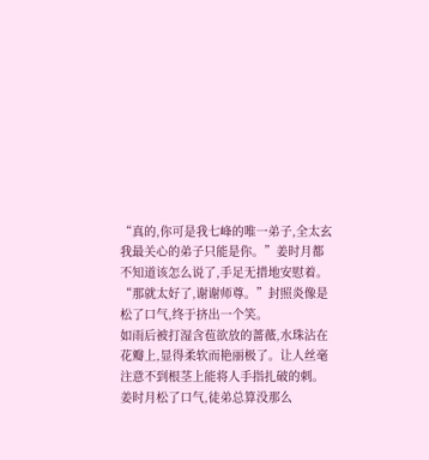“真的,你可是我七峰的唯一弟子,全太玄我最关心的弟子只能是你。”姜时月都不知道该怎么说了,手足无措地安慰着。
“那就太好了,谢谢师尊。”封照炎像是松了口气,终于挤出一个笑。
如雨后被打湿含苞欲放的蔷薇,水珠沾在花瓣上,显得柔软而艳丽极了。让人丝毫注意不到根茎上能将人手指扎破的刺。
姜时月松了口气,徒弟总算没那么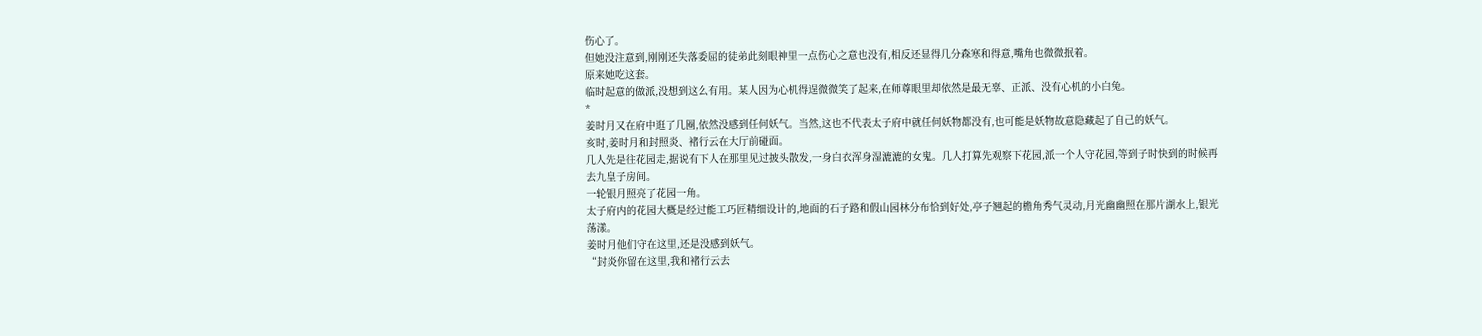伤心了。
但她没注意到,刚刚还失落委屈的徒弟此刻眼神里一点伤心之意也没有,相反还显得几分森寒和得意,嘴角也微微抿着。
原来她吃这套。
临时起意的做派,没想到这么有用。某人因为心机得逞微微笑了起来,在师尊眼里却依然是最无辜、正派、没有心机的小白兔。
*
姜时月又在府中逛了几圈,依然没感到任何妖气。当然,这也不代表太子府中就任何妖物都没有,也可能是妖物故意隐藏起了自己的妖气。
亥时,姜时月和封照炎、褚行云在大厅前碰面。
几人先是往花园走,据说有下人在那里见过披头散发,一身白衣浑身湿漉漉的女鬼。几人打算先观察下花园,派一个人守花园,等到子时快到的时候再去九皇子房间。
一轮银月照亮了花园一角。
太子府内的花园大概是经过能工巧匠精细设计的,地面的石子路和假山园林分布恰到好处,亭子翘起的檐角秀气灵动,月光幽幽照在那片湖水上,银光荡漾。
姜时月他们守在这里,还是没感到妖气。
“封炎你留在这里,我和褚行云去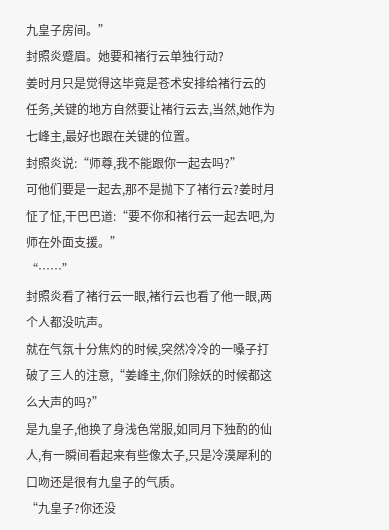九皇子房间。”
封照炎蹙眉。她要和褚行云单独行动?
姜时月只是觉得这毕竟是苍术安排给褚行云的任务,关键的地方自然要让褚行云去,当然,她作为七峰主,最好也跟在关键的位置。
封照炎说:“师尊,我不能跟你一起去吗?”
可他们要是一起去,那不是抛下了褚行云?姜时月怔了怔,干巴巴道:“要不你和褚行云一起去吧,为师在外面支援。”
“……”
封照炎看了褚行云一眼,褚行云也看了他一眼,两个人都没吭声。
就在气氛十分焦灼的时候,突然冷冷的一嗓子打破了三人的注意,“姜峰主,你们除妖的时候都这么大声的吗?”
是九皇子,他换了身浅色常服,如同月下独酌的仙人,有一瞬间看起来有些像太子,只是冷漠犀利的口吻还是很有九皇子的气质。
“九皇子?你还没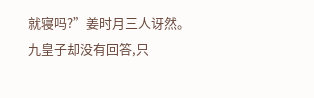就寝吗?”姜时月三人讶然。
九皇子却没有回答,只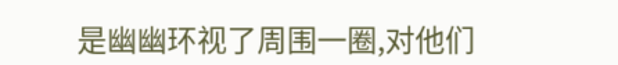是幽幽环视了周围一圈,对他们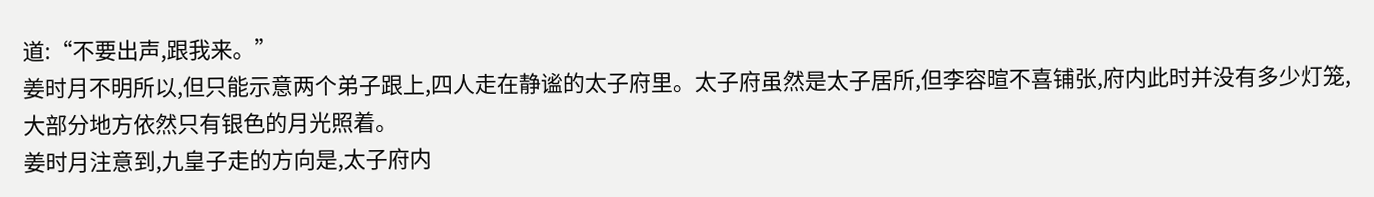道:“不要出声,跟我来。”
姜时月不明所以,但只能示意两个弟子跟上,四人走在静谧的太子府里。太子府虽然是太子居所,但李容暄不喜铺张,府内此时并没有多少灯笼,大部分地方依然只有银色的月光照着。
姜时月注意到,九皇子走的方向是,太子府内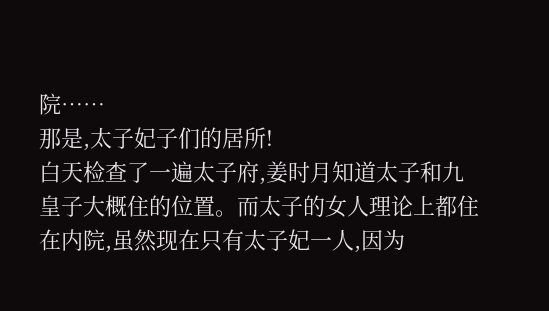院……
那是,太子妃子们的居所!
白天检查了一遍太子府,姜时月知道太子和九皇子大概住的位置。而太子的女人理论上都住在内院,虽然现在只有太子妃一人,因为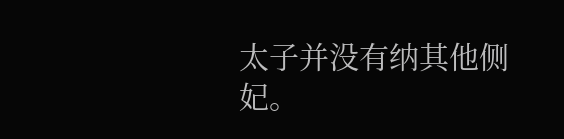太子并没有纳其他侧妃。